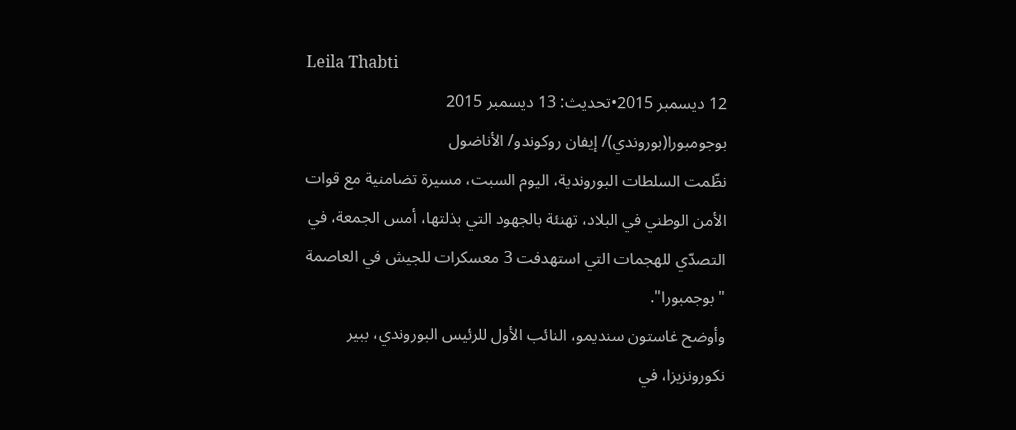Leila Thabti
12 ديسمبر 2015•تحديث: 13 ديسمبر 2015
بوجومبورا(بوروندي)/ إيفان روكوندو/ الأناضول
نظّمت السلطات البوروندية، اليوم السبت، مسيرة تضامنية مع قوات الأمن الوطني في البلاد، تهنئة بالجهود التي بذلتها، أمس الجمعة، في التصدّي للهجمات التي استهدفت 3 معسكرات للجيش في العاصمة "بوجمبورا".
وأوضح غاستون سنديمو، النائب الأول للرئيس البوروندي، ببير نكورونزيزا، في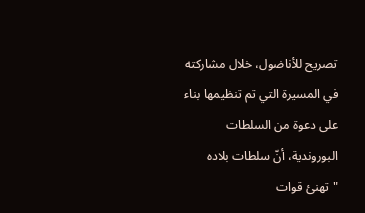تصريح للأناضول، خلال مشاركته في المسيرة التي تم تنظيمها بناء على دعوة من السلطات البوروندية، أنّ سلطات بلاده "تهنئ قوات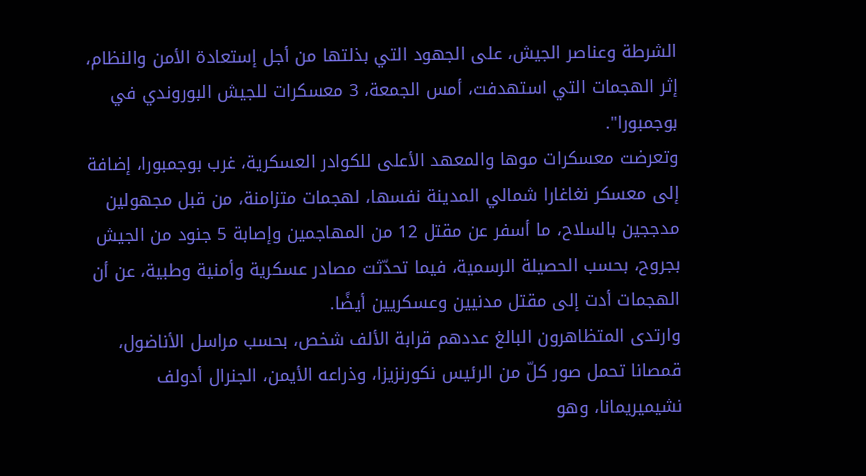الشرطة وعناصر الجيش، على الجهود التي بذلتها من أجل إستعادة الأمن والنظام، إثر الهجمات التي استهدفت، أمس الجمعة، 3 معسكرات للجيش البوروندي في بوجمبورا".
وتعرضت معسكرات موها والمعهد الأعلى للكوادر العسكرية، غرب بوجمبورا، إضافة إلى معسكر نغاغارا شمالي المدينة نفسها، لهجمات متزامنة، من قبل مجهولين مدججين بالسلاح، ما أسفر عن مقتل 12 من المهاجمين وإصابة 5 جنود من الجيش بجروح، بحسب الحصيلة الرسمية، فيما تحدّثت مصادر عسكرية وأمنية وطبية، عن أن الهجمات أدت إلى مقتل مدنيين وعسكريين أيضًا.
وارتدى المتظاهرون البالغ عددهم قرابة الألف شخص، بحسب مراسل الأناضول، قمصانا تحمل صور كلّ من الرئيس نكورنزيزا، وذراعه الأيمن، الجنرال أدولف نشيميريمانا، وهو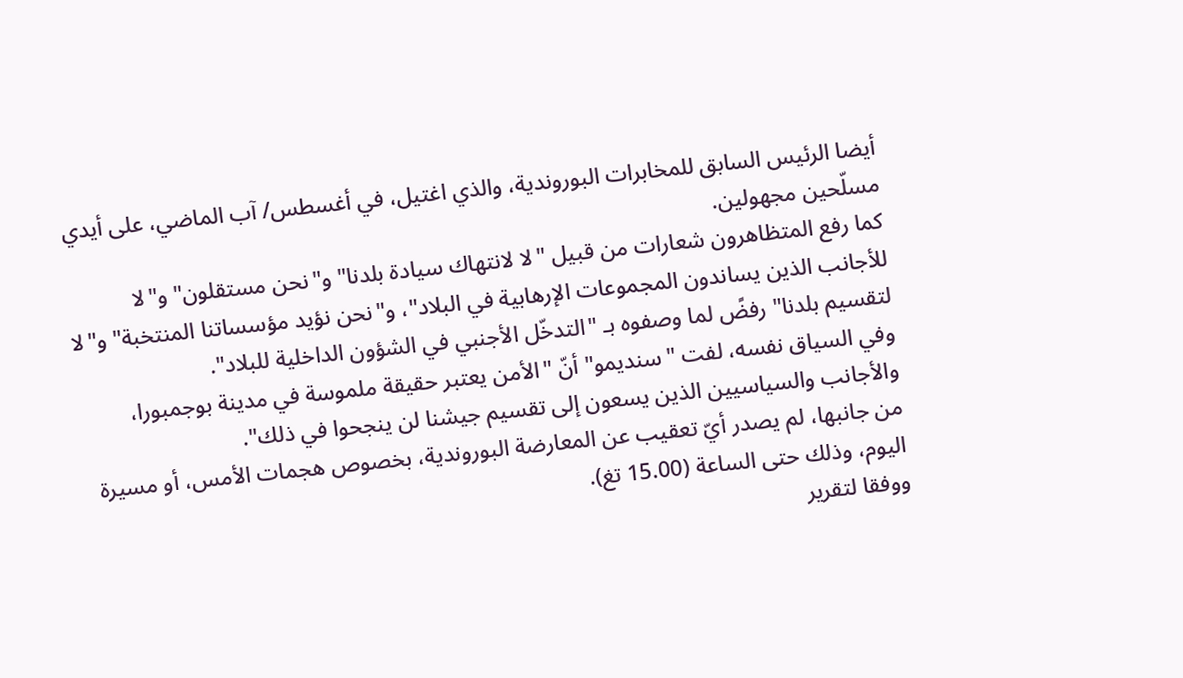أيضا الرئيس السابق للمخابرات البوروندية، والذي اغتيل، في أغسطس/ آب الماضي، على أيدي مسلّحين مجهولين.
كما رفع المتظاهرون شعارات من قبيل "لا لانتهاك سيادة بلدنا" و"نحن مستقلون" و"لا للأجانب الذين يساندون المجموعات الإرهابية في البلاد"، و"نحن نؤيد مؤسساتنا المنتخبة" و"لا لتقسيم بلدنا" رفضً لما وصفوه بـ "التدخّل الأجنبي في الشؤون الداخلية للبلاد".
وفي السياق نفسه، لفت "سنديمو" أنّ "الأمن يعتبر حقيقة ملموسة في مدينة بوجمبورا، والأجانب والسياسيين الذين يسعون إلى تقسيم جيشنا لن ينجحوا في ذلك".
من جانبها، لم يصدر أيّ تعقيب عن المعارضة البوروندية، بخصوص هجمات الأمس، أو مسيرة اليوم، وذلك حتى الساعة (15.00 تغ).
ووفقا لتقرير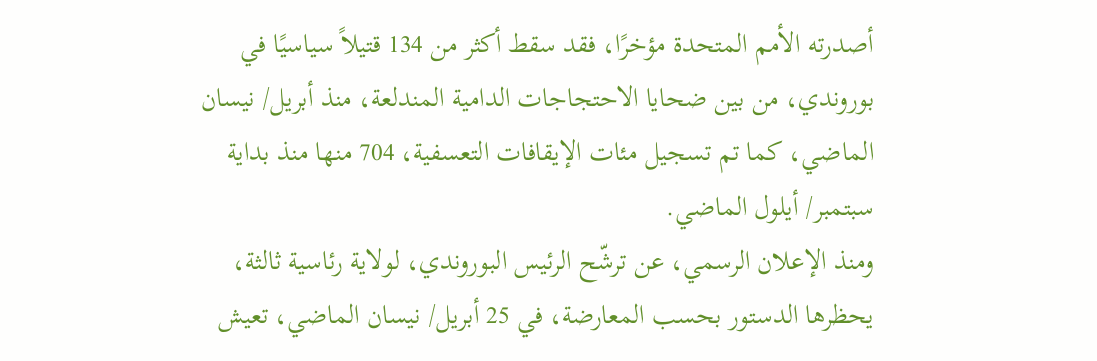أصدرته الأمم المتحدة مؤخرًا، فقد سقط أكثر من 134 قتيلاً سياسيًا في بوروندي، من بين ضحايا الاحتجاجات الدامية المندلعة، منذ أبريل/ نيسان الماضي، كما تم تسجيل مئات الإيقافات التعسفية، 704 منها منذ بداية سبتمبر/ أيلول الماضي.
ومنذ الإعلان الرسمي، عن ترشّح الرئيس البوروندي، لولاية رئاسية ثالثة، يحظرها الدستور بحسب المعارضة، في 25 أبريل/ نيسان الماضي، تعيش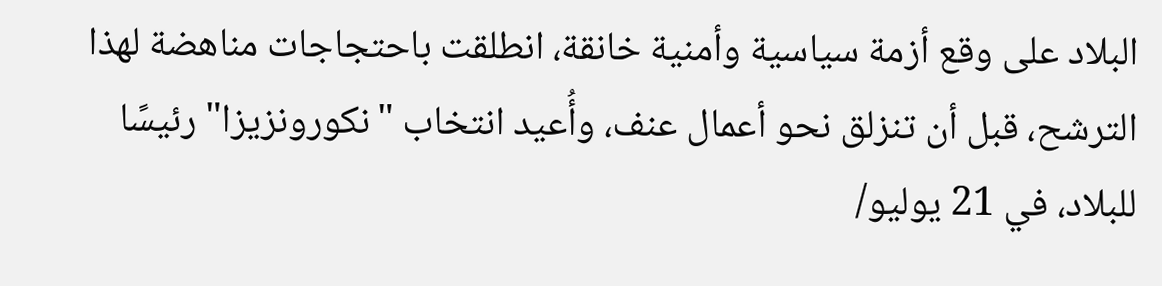البلاد على وقع أزمة سياسية وأمنية خانقة، انطلقت باحتجاجات مناهضة لهذا الترشح، قبل أن تنزلق نحو أعمال عنف، وأُعيد انتخاب "نكورونزيزا" رئيسًا للبلاد، في 21 يوليو/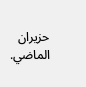حزيران الماضي.